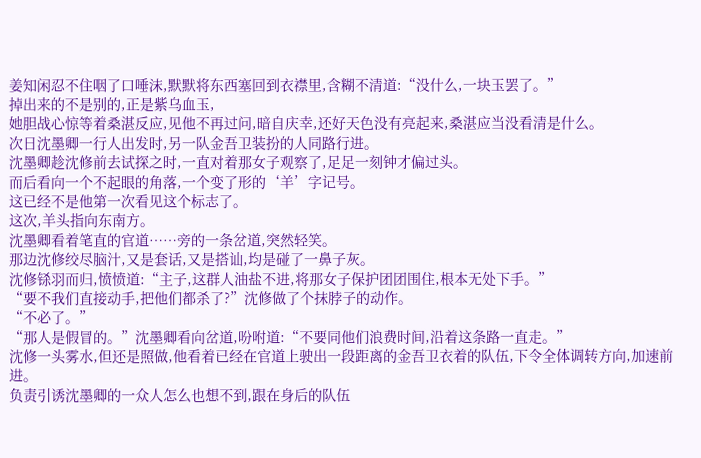姜知闲忍不住咽了口唾沫,默默将东西塞回到衣襟里,含糊不清道:“没什么,一块玉罢了。”
掉出来的不是别的,正是紫乌血玉,
她胆战心惊等着桑湛反应,见他不再过问,暗自庆幸,还好天色没有亮起来,桑湛应当没看清是什么。
次日沈墨卿一行人出发时,另一队金吾卫装扮的人同路行进。
沈墨卿趁沈修前去试探之时,一直对着那女子观察了,足足一刻钟才偏过头。
而后看向一个不起眼的角落,一个变了形的‘羊’字记号。
这已经不是他第一次看见这个标志了。
这次,羊头指向东南方。
沈墨卿看着笔直的官道……旁的一条岔道,突然轻笑。
那边沈修绞尽脑汁,又是套话,又是搭讪,均是碰了一鼻子灰。
沈修铩羽而归,愤愤道:“主子,这群人油盐不进,将那女子保护团团围住,根本无处下手。”
“要不我们直接动手,把他们都杀了?”沈修做了个抹脖子的动作。
“不必了。”
“那人是假冒的。”沈墨卿看向岔道,吩咐道:“不要同他们浪费时间,沿着这条路一直走。”
沈修一头雾水,但还是照做,他看着已经在官道上驶出一段距离的金吾卫衣着的队伍,下令全体调转方向,加速前进。
负责引诱沈墨卿的一众人怎么也想不到,跟在身后的队伍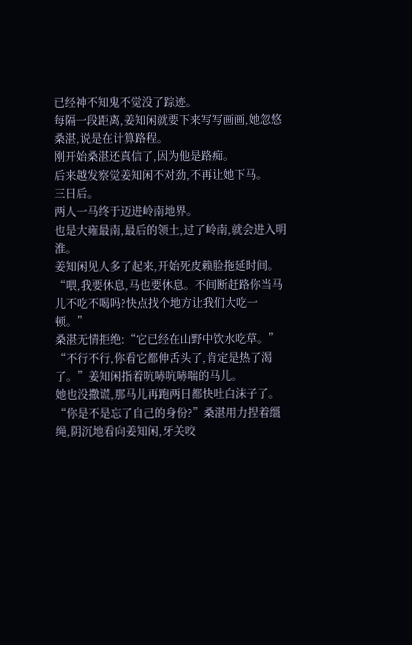已经神不知鬼不觉没了踪迹。
每隔一段距离,姜知闲就要下来写写画画,她忽悠桑湛,说是在计算路程。
刚开始桑湛还真信了,因为他是路痴。
后来越发察觉姜知闲不对劲,不再让她下马。
三日后。
两人一马终于迈进岭南地界。
也是大雍最南,最后的领土,过了岭南,就会进入明淮。
姜知闲见人多了起来,开始死皮赖脸拖延时间。
“喂,我要休息,马也要休息。不间断赶路你当马儿不吃不喝吗?快点找个地方让我们大吃一顿。”
桑湛无情拒绝:“它已经在山野中饮水吃草。”
“不行不行,你看它都伸舌头了,肯定是热了渴了。”姜知闲指着吭哧吭哧喘的马儿。
她也没撒谎,那马儿再跑两日都快吐白沫子了。
“你是不是忘了自己的身份?”桑湛用力捏着缰绳,阴沉地看向姜知闲,牙关咬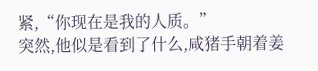紧,“你现在是我的人质。”
突然,他似是看到了什么,咸猪手朝着姜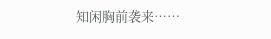知闲胸前袭来……